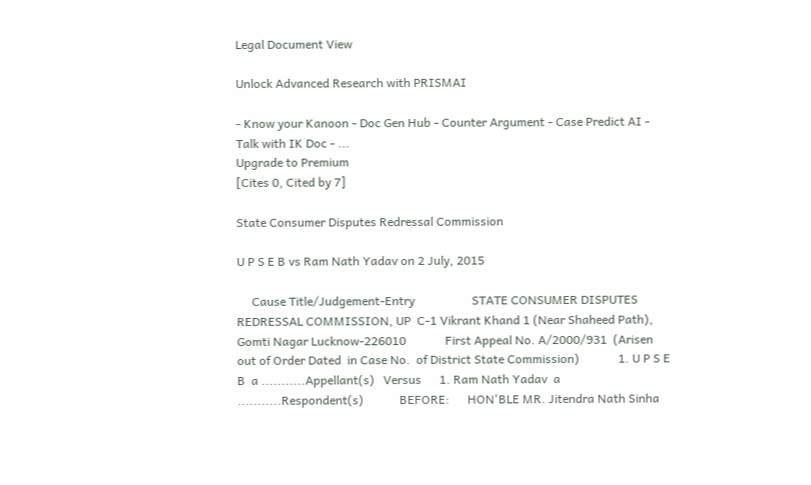Legal Document View

Unlock Advanced Research with PRISMAI

- Know your Kanoon - Doc Gen Hub - Counter Argument - Case Predict AI - Talk with IK Doc - ...
Upgrade to Premium
[Cites 0, Cited by 7]

State Consumer Disputes Redressal Commission

U P S E B vs Ram Nath Yadav on 2 July, 2015

     Cause Title/Judgement-Entry                   STATE CONSUMER DISPUTES REDRESSAL COMMISSION, UP  C-1 Vikrant Khand 1 (Near Shaheed Path), Gomti Nagar Lucknow-226010             First Appeal No. A/2000/931  (Arisen out of Order Dated  in Case No.  of District State Commission)             1. U P S E B  a ...........Appellant(s)   Versus      1. Ram Nath Yadav  a ...........Respondent(s)            BEFORE:      HON'BLE MR. Jitendra Nath Sinha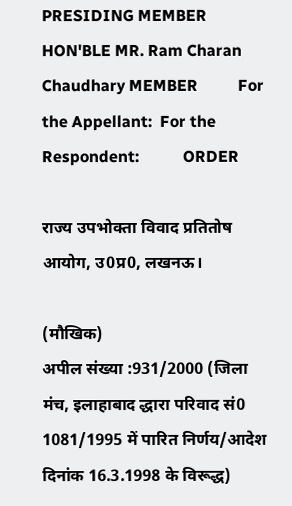PRESIDING MEMBER    HON'BLE MR. Ram Charan Chaudhary MEMBER          For the Appellant:  For the Respondent:           ORDER

राज्‍य उपभोक्‍ता विवाद प्रतितोष आयोग, उ0प्र0, लखनऊ।

(मौखिक)                                                                                   अपील संख्‍या :931/2000 (जिला मंच, इलाहाबाद द्धारा परिवाद सं0 1081/1995 में पारित निर्णय/आदेश दिनांक 16.3.1998 के विरूद्ध)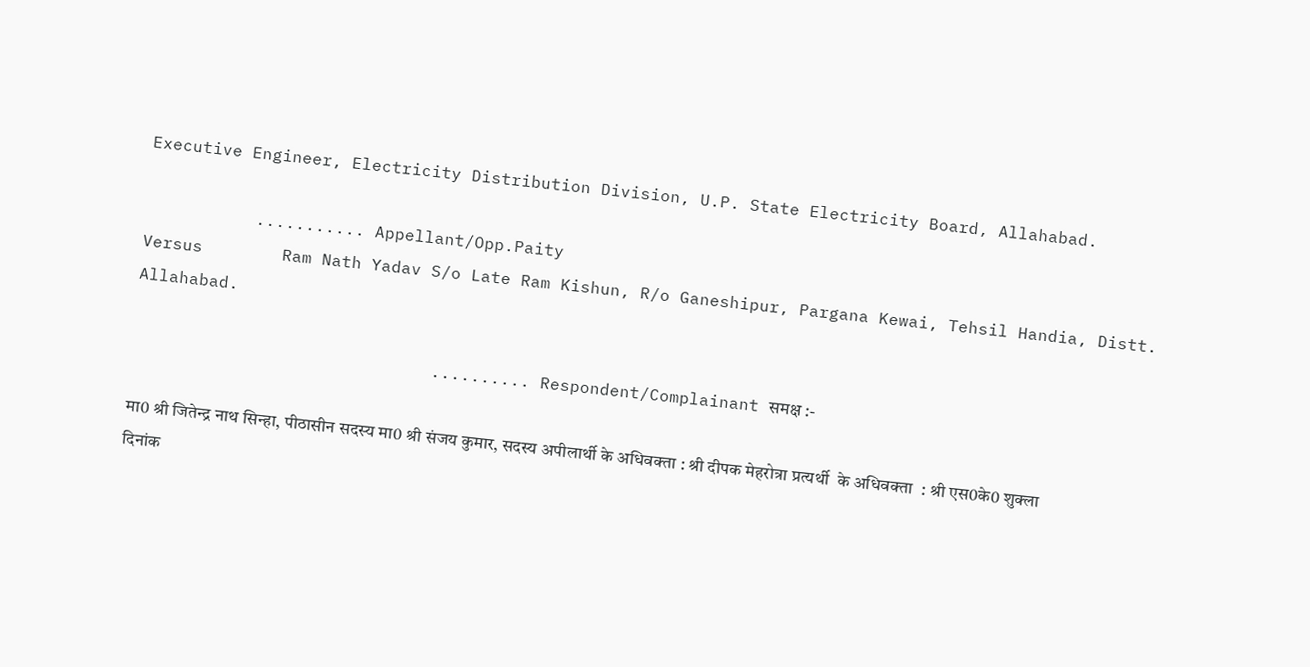Executive Engineer, Electricity Distribution Division, U.P. State Electricity Board, Allahabad.

           ........... Appellant/Opp.Paity                                                                          Versus        Ram Nath Yadav S/o Late Ram Kishun, R/o Ganeshipur, Pargana Kewai, Tehsil Handia, Distt. Allahabad.

                              .......... Respondent/Complainant समक्ष :-

मा0 श्री जितेन्‍द्र नाथ सिन्‍हा, पीठासीन सदस्‍य मा0 श्री संजय कुमार, सदस्‍य अपीलार्थी के अधिवक्‍ता : श्री दीपक मेहरोत्रा प्रत्‍यर्थी  के अधिवक्‍ता  : श्री एस0के0 शुक्‍ला दिनांक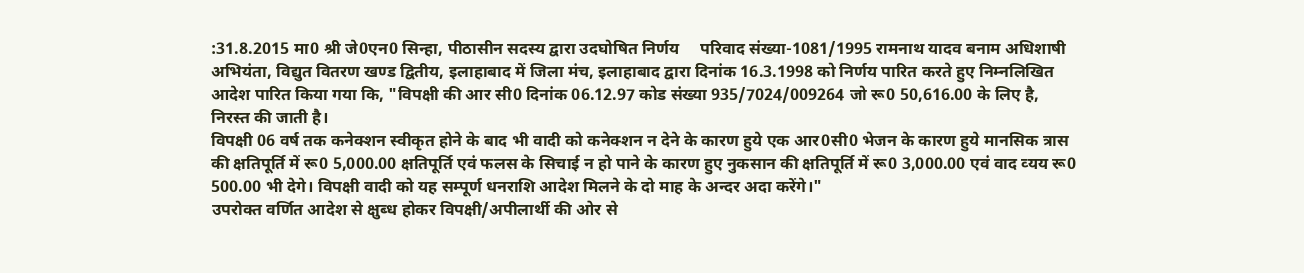:31.8.2015 मा0 श्री जे0एन0 सिन्‍हा, पीठासीन सदस्‍य द्वारा उदघोषित निर्णय     परिवाद संख्‍या-1081/1995 रामनाथ यादव बनाम अधिशाषी अभियंता, विद्युत वितरण खण्‍ड द्वितीय, इलाहाबाद में जिला मंच, इलाहाबाद द्वारा दिनांक 16.3.1998 को निर्णय पारित करते हुए निम्‍नलिखित आदेश पारित किया गया कि, "विपक्षी की आर सी0 दिनांक 06.12.97 कोड संख्‍या 935/7024/009264 जो रू0 50,616.00 के लिए है, निरस्‍त की जाती है।
विपक्षी 06 वर्ष तक कनेक्‍शन स्‍वीकृत होने के बाद भी वादी को कनेक्‍शन न देने के कारण हुये एक आर0सी0 भेजन के कारण हुये मानसिक त्रास की क्षतिपूर्ति में रू0 5,000.00 क्षतिपूर्ति एवं फलस के सिचाई न हो पाने के कारण हुए नुकसान की क्षतिपूर्ति में रू0 3,000.00 एवं वाद व्‍यय रू0 500.00 भी देगे। विपक्षी वादी को यह सम्‍पूर्ण धनराशि आदेश मिलने के दो माह के अन्‍दर अदा करेंगे।"
उपरोक्‍त वर्णित आदेश से क्षुब्‍ध होकर विपक्षी/अपीलार्थी की ओर से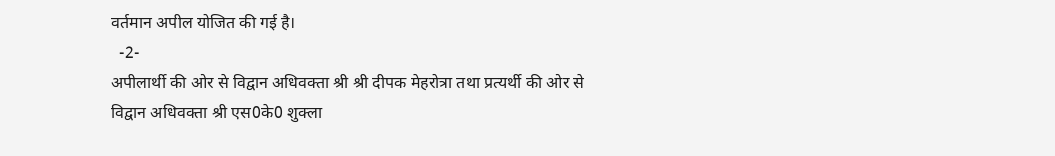वर्तमान अपील योजित की गई है।
  -2-
अपीलार्थी की ओर से विद्वान अधिवक्‍ता श्री श्री दीपक मेहरोत्रा तथा प्रत्‍यर्थी की ओर से विद्वान अधिवक्‍ता श्री एस0के0 शुक्‍ला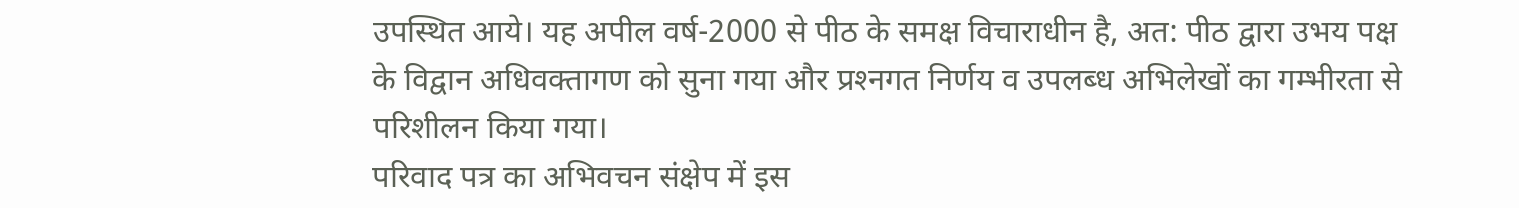उपस्थित आये। यह अपील वर्ष-2000 से पीठ के समक्ष विचाराधीन है, अत: पीठ द्वारा उभय पक्ष के विद्वान अधिवक्‍तागण को सुना गया और प्रश्‍नगत निर्णय व उपलब्‍ध अभिलेखों का गम्‍भीरता से परिशीलन किया गया।
परिवाद पत्र का अभिवचन संक्षेप में इस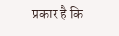प्रकार है कि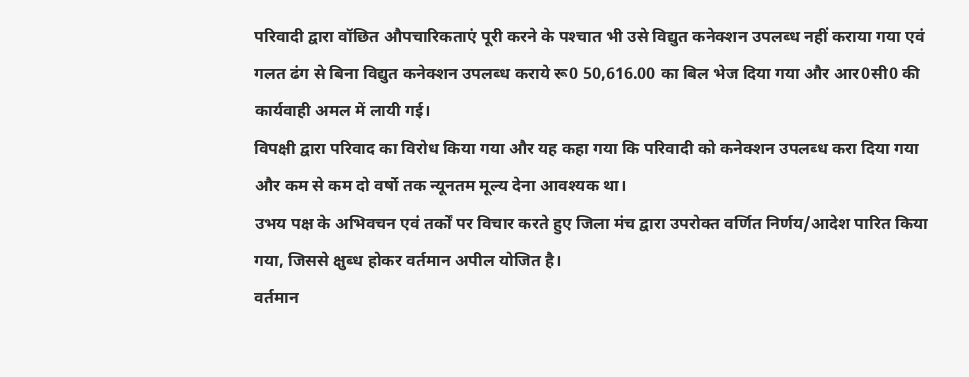परिवादी द्वारा वॉछित औपचारिकताएं पूरी करने के पश्‍चात भी उसे विद्युत कनेक्‍शन उपलब्‍ध नहीं कराया गया एवं गलत ढंग से बिना विद्युत कनेक्‍शन उपलब्‍ध कराये रू0 50,616.00 का बिल भेज दिया गया और आर0सी0 की कार्यवाही अमल में लायी गई।
विपक्षी द्वारा परिवाद का विरोध किया गया और यह कहा गया कि परिवादी को कनेक्‍शन उपलब्‍ध करा दिया गया और कम से कम दो वर्षो तक न्‍यूनतम मूल्‍य देना आवश्‍यक था।
उभय पक्ष के अभिवचन एवं तर्कों पर विचार करते हुए जिला मंच द्वारा उपरोक्‍त वर्णित निर्णय/आदेश पारित किया गया, जिससे क्षुब्‍ध होकर वर्तमान अपील योजित है।
वर्तमान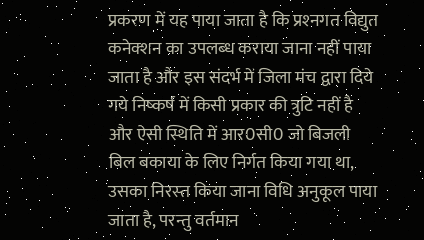प्रकरण में यह पाया जाता है कि प्रश्‍नगत विद्युत कनेक्‍शन का उपलब्‍ध कराया जाना नहीं पाया जाता है और इस संदर्भ में जिला मंच द्वारा दिये गये निष्‍कर्ष में किसी प्रकार की त्रुटि नहीं है और ऐसी स्थिति में आर0सी0 जो बिजली बिल बकाया के लिए निर्गत किया गया था, उसका निरस्‍त किया जाना विधि अनुकूल पाया जाता है, परन्‍तु वर्तमान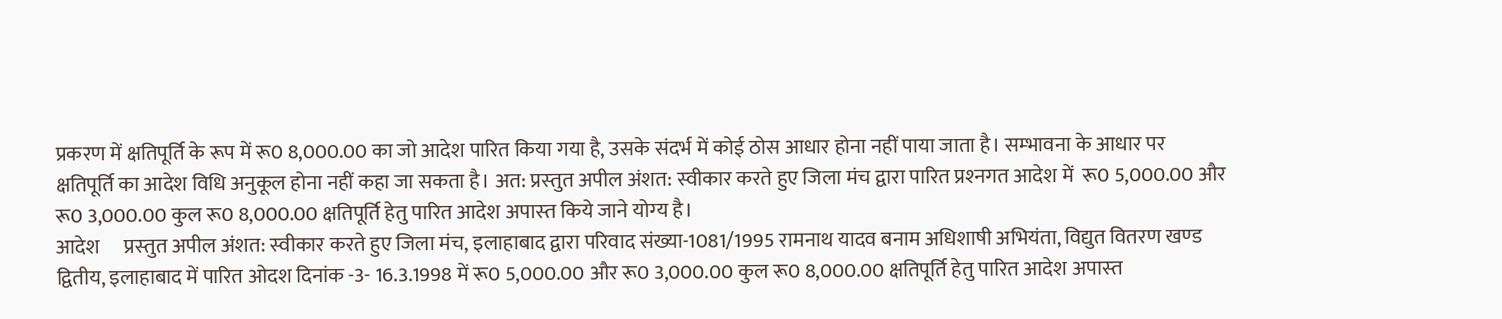प्रकरण में क्षतिपूर्ति के रूप में रू0 8,000.00 का जो आदेश पारित किया गया है, उसके संदर्भ में कोई ठोस आधार होना नहीं पाया जाता है। सम्‍भावना के आधार पर क्षतिपूर्ति का आदेश विधि अनुकूल होना नहीं कहा जा सकता है। अत: प्रस्‍तुत अपील अंशत: स्‍वीकार करते हुए जिला मंच द्वारा पारित प्रश्‍नगत आदेश में  रू0 5,000.00 और रू0 3,000.00 कुल रू0 8,000.00 क्षतिपूर्ति हेतु पारित आदेश अपास्‍त किये जाने योग्‍य है।
आदेश      प्रस्‍तुत अपील अंशत: स्‍वीकार करते हुए जिला मंच, इलाहाबाद द्वारा परिवाद संख्‍या-1081/1995 रामनाथ यादव बनाम अधिशाषी अभियंता, विद्युत वितरण खण्‍ड द्वितीय, इलाहाबाद में पारित ओदश दिनांक -3- 16.3.1998 में रू0 5,000.00 और रू0 3,000.00 कुल रू0 8,000.00 क्षतिपूर्ति हेतु पारित आदेश अपास्‍त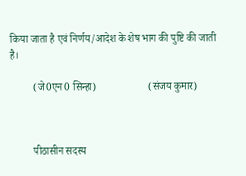किया जाता है एवं निर्णय/आदेश के शेष भाग की पुष्टि की जाती है।

         (जे0एन0 सिन्‍हा)                    (संजय कुमार)



         पीठासीन सदस्‍य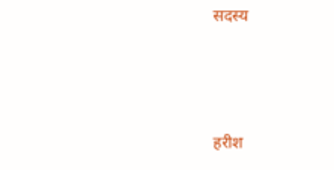सदस्‍य



हरीश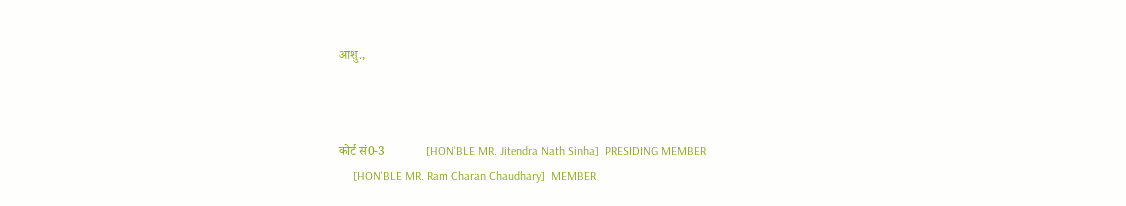आशु.,



कोर्ट सं0-3             [HON'BLE MR. Jitendra Nath Sinha]  PRESIDING MEMBER
     [HON'BLE MR. Ram Charan Chaudhary]  MEMBER